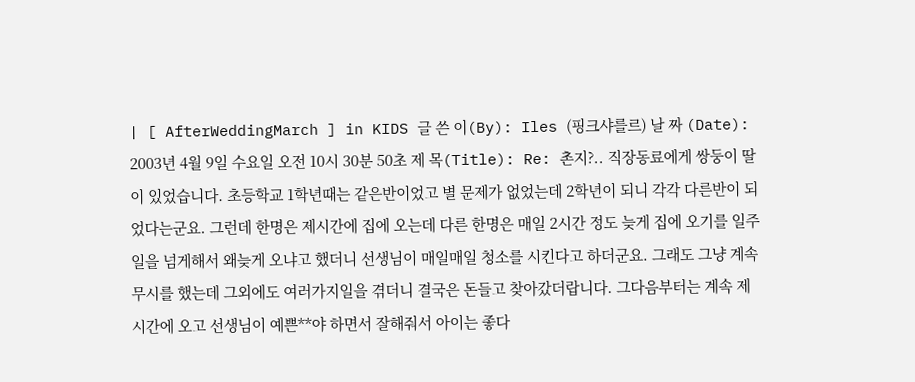| [ AfterWeddingMarch ] in KIDS 글 쓴 이(By): Iles (핑크샤를르) 날 짜 (Date): 2003년 4월 9일 수요일 오전 10시 30분 50초 제 목(Title): Re: 촌지?.. 직장동료에게 쌍둥이 딸이 있었습니다. 초등학교 1학년때는 같은반이었고 별 문제가 없었는데 2학년이 되니 각각 다른반이 되었다는군요. 그런데 한명은 제시간에 집에 오는데 다른 한명은 매일 2시간 정도 늦게 집에 오기를 일주일을 넘게해서 왜늦게 오냐고 했더니 선생님이 매일매일 청소를 시킨다고 하더군요. 그래도 그냥 계속 무시를 했는데 그외에도 여러가지일을 겪더니 결국은 돈들고 찾아갔더랍니다. 그다음부터는 계속 제시간에 오고 선생님이 예쁜**야 하면서 잘해줘서 아이는 좋다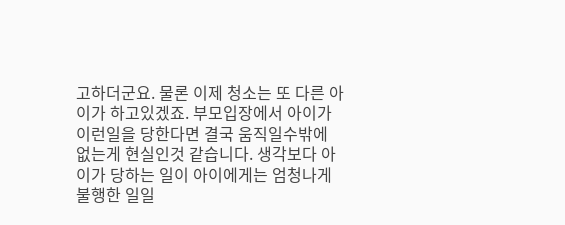고하더군요. 물론 이제 청소는 또 다른 아이가 하고있겠죠. 부모입장에서 아이가 이런일을 당한다면 결국 움직일수밖에 없는게 현실인것 같습니다. 생각보다 아이가 당하는 일이 아이에게는 엄청나게 불행한 일일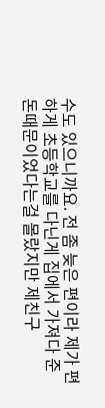수도 있으니까요. 전 좀 늦은 편이라 제가 편하게 초등학교를 다닌게 집에서 가져다 준 돈때문이었다는걸 몰랐지만 제친구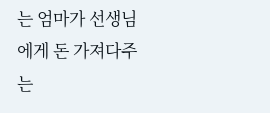는 엄마가 선생님에게 돈 가져다주는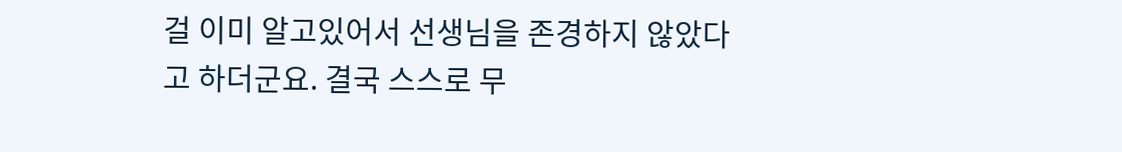걸 이미 알고있어서 선생님을 존경하지 않았다고 하더군요. 결국 스스로 무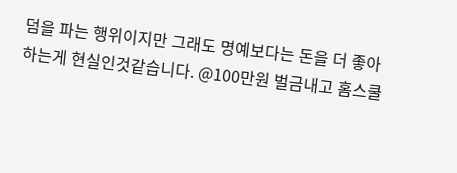덤을 파는 행위이지만 그래도 명예보다는 돈을 더 좋아하는게 현실인것같습니다. @100만원 벌금내고 홈스쿨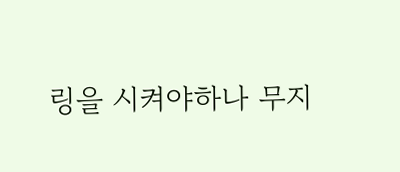링을 시켜야하나 무지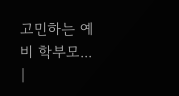고민하는 예비 학부모... |